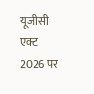यूजीसी एक्ट 2026 पर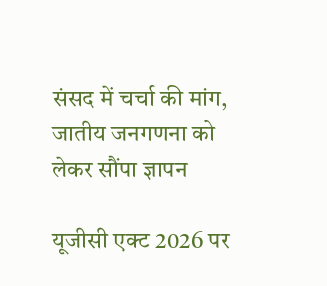संसद में चर्चा की मांग, जातीय जनगणना को लेकर सौंपा ज्ञापन

यूजीसी एक्ट 2026 पर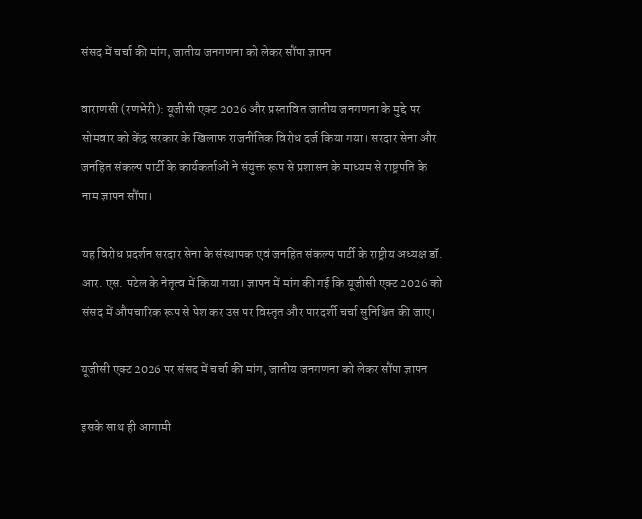संसद में चर्चा की मांग, जातीय जनगणना को लेकर सौंपा ज्ञापन

वाराणसी (रणभेरी): यूजीसी एक्ट 2026 और प्रस्तावित जातीय जनगणना के मुद्दे पर सोमवार को केंद्र सरकार के खिलाफ राजनीतिक विरोध दर्ज किया गया। सरदार सेना और जनहित संकल्प पार्टी के कार्यकर्ताओं ने संयुक्त रूप से प्रशासन के माध्यम से राष्ट्रपति के नाम ज्ञापन सौंपा।

यह विरोध प्रदर्शन सरदार सेना के संस्थापक एवं जनहित संकल्प पार्टी के राष्ट्रीय अध्यक्ष डॉ. आर. एस. पटेल के नेतृत्व में किया गया। ज्ञापन में मांग की गई कि यूजीसी एक्ट 2026 को संसद में औपचारिक रूप से पेश कर उस पर विस्तृत और पारदर्शी चर्चा सुनिश्चित की जाए।

यूजीसी एक्ट 2026 पर संसद में चर्चा की मांग, जातीय जनगणना को लेकर सौंपा ज्ञापन

इसके साथ ही आगामी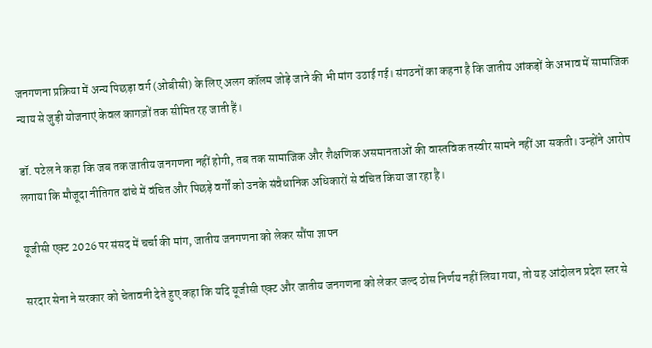जनगणना प्रक्रिया में अन्य पिछड़ा वर्ग (ओबीसी) के लिए अलग कॉलम जोड़े जाने की भी मांग उठाई गई। संगठनों का कहना है कि जातीय आंकड़ों के अभाव में सामाजिक न्याय से जुड़ी योजनाएं केवल कागज़ों तक सीमित रह जाती हैं।

डॉ. पटेल ने कहा कि जब तक जातीय जनगणना नहीं होगी, तब तक सामाजिक और शैक्षणिक असमानताओं की वास्तविक तस्वीर सामने नहीं आ सकती। उन्होंने आरोप लगाया कि मौजूदा नीतिगत ढांचे में वंचित और पिछड़े वर्गों को उनके संवैधानिक अधिकारों से वंचित किया जा रहा है।

यूजीसी एक्ट 2026 पर संसद में चर्चा की मांग, जातीय जनगणना को लेकर सौंपा ज्ञापन

सरदार सेना ने सरकार को चेतावनी देते हुए कहा कि यदि यूजीसी एक्ट और जातीय जनगणना को लेकर जल्द ठोस निर्णय नहीं लिया गया, तो यह आंदोलन प्रदेश स्तर से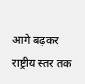आगे बढ़कर राष्ट्रीय स्तर तक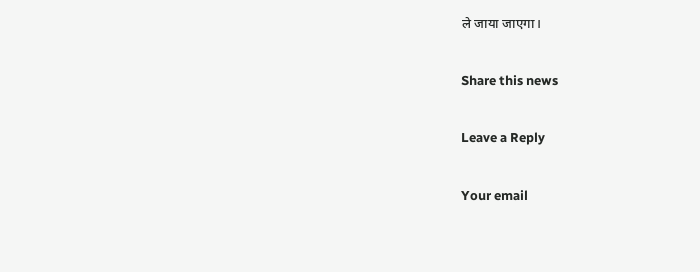ले जाया जाएगा।

Share this news

Leave a Reply

Your email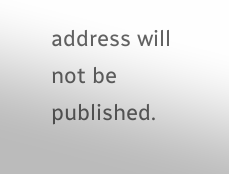address will not be published.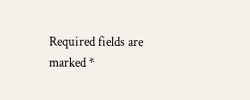Required fields are marked *